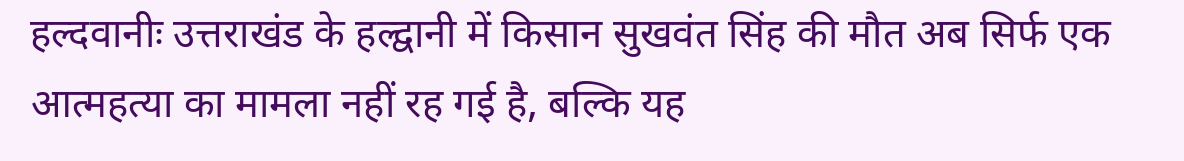हल्दवानीः उत्तराखंड के हल्द्वानी में किसान सुखवंत सिंह की मौत अब सिर्फ एक आत्महत्या का मामला नहीं रह गई है, बल्कि यह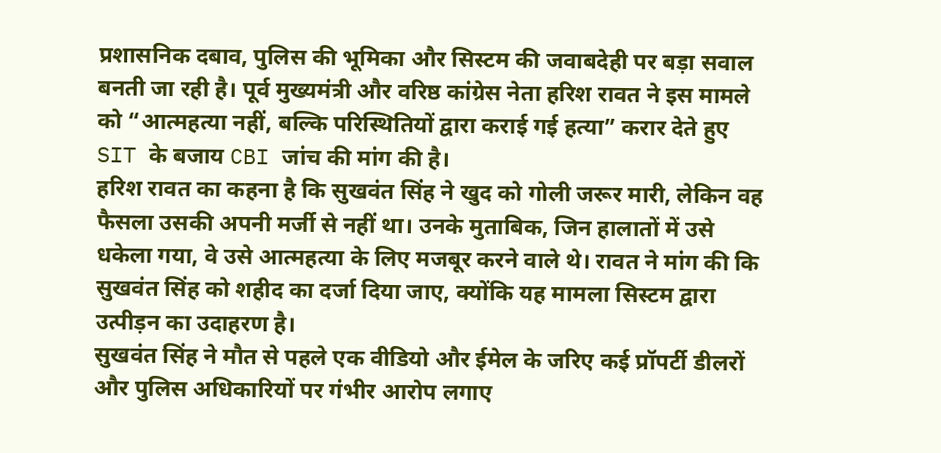प्रशासनिक दबाव, पुलिस की भूमिका और सिस्टम की जवाबदेही पर बड़ा सवाल बनती जा रही है। पूर्व मुख्यमंत्री और वरिष्ठ कांग्रेस नेता हरिश रावत ने इस मामले को “आत्महत्या नहीं, बल्कि परिस्थितियों द्वारा कराई गई हत्या” करार देते हुए SIT के बजाय CBI जांच की मांग की है।
हरिश रावत का कहना है कि सुखवंत सिंह ने खुद को गोली जरूर मारी, लेकिन वह फैसला उसकी अपनी मर्जी से नहीं था। उनके मुताबिक, जिन हालातों में उसे धकेला गया, वे उसे आत्महत्या के लिए मजबूर करने वाले थे। रावत ने मांग की कि सुखवंत सिंह को शहीद का दर्जा दिया जाए, क्योंकि यह मामला सिस्टम द्वारा उत्पीड़न का उदाहरण है।
सुखवंत सिंह ने मौत से पहले एक वीडियो और ईमेल के जरिए कई प्रॉपर्टी डीलरों और पुलिस अधिकारियों पर गंभीर आरोप लगाए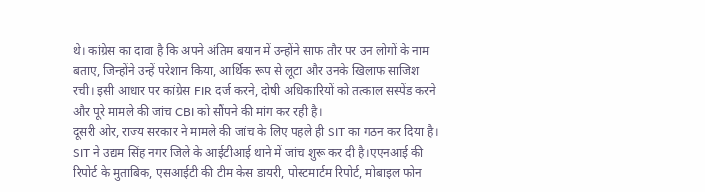थे। कांग्रेस का दावा है कि अपने अंतिम बयान में उन्होंने साफ तौर पर उन लोगों के नाम बताए, जिन्होंने उन्हें परेशान किया, आर्थिक रूप से लूटा और उनके खिलाफ साजिश रची। इसी आधार पर कांग्रेस FIR दर्ज करने, दोषी अधिकारियों को तत्काल सस्पेंड करने और पूरे मामले की जांच CBI को सौंपने की मांग कर रही है।
दूसरी ओर, राज्य सरकार ने मामले की जांच के लिए पहले ही SIT का गठन कर दिया है। SIT ने उद्यम सिंह नगर जिले के आईटीआई थाने में जांच शुरू कर दी है।एएनआई की रिपोर्ट के मुताबिक, एसआईटी की टीम केस डायरी, पोस्टमार्टम रिपोर्ट, मोबाइल फोन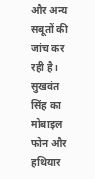और अन्य सबूतों की जांच कर रही है। सुखवंत सिंह का मोबाइल फोन और हथियार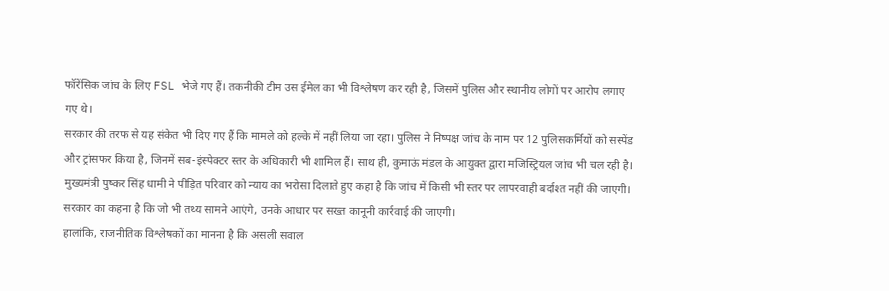फॉरेंसिक जांच के लिए FSL भेजे गए हैं। तकनीकी टीम उस ईमेल का भी विश्लेषण कर रही है, जिसमें पुलिस और स्थानीय लोगों पर आरोप लगाए गए थे।
सरकार की तरफ से यह संकेत भी दिए गए हैं कि मामले को हल्के में नहीं लिया जा रहा। पुलिस ने निष्पक्ष जांच के नाम पर 12 पुलिसकर्मियों को सस्पेंड और ट्रांसफर किया है, जिनमें सब-इंस्पेक्टर स्तर के अधिकारी भी शामिल हैं। साथ ही, कुमाऊं मंडल के आयुक्त द्वारा मजिस्ट्रियल जांच भी चल रही है।
मुख्यमंत्री पुष्कर सिंह धामी ने पीड़ित परिवार को न्याय का भरोसा दिलाते हुए कहा है कि जांच में किसी भी स्तर पर लापरवाही बर्दाश्त नहीं की जाएगी। सरकार का कहना है कि जो भी तथ्य सामने आएंगे, उनके आधार पर सख्त कानूनी कार्रवाई की जाएगी।
हालांकि, राजनीतिक विश्लेषकों का मानना है कि असली सवाल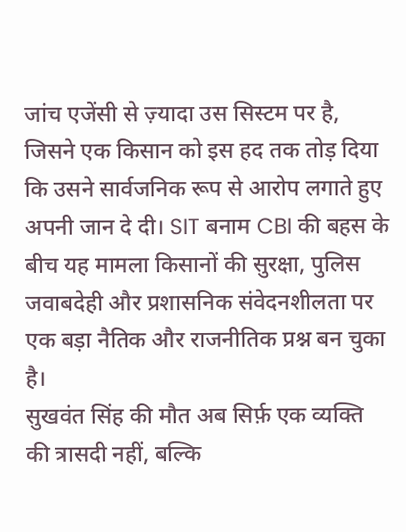जांच एजेंसी से ज़्यादा उस सिस्टम पर है, जिसने एक किसान को इस हद तक तोड़ दिया कि उसने सार्वजनिक रूप से आरोप लगाते हुए अपनी जान दे दी। SIT बनाम CBI की बहस के बीच यह मामला किसानों की सुरक्षा, पुलिस जवाबदेही और प्रशासनिक संवेदनशीलता पर एक बड़ा नैतिक और राजनीतिक प्रश्न बन चुका है।
सुखवंत सिंह की मौत अब सिर्फ़ एक व्यक्ति की त्रासदी नहीं, बल्कि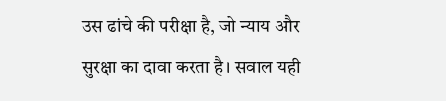उस ढांचे की परीक्षा है, जो न्याय और सुरक्षा का दावा करता है। सवाल यही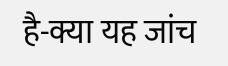है-क्या यह जांच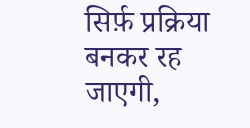सिर्फ़ प्रक्रिया बनकर रह जाएगी,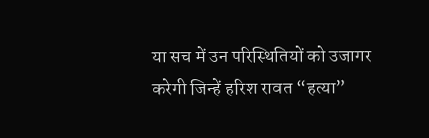या सच में उन परिस्थितियों को उजागर करेगी जिन्हें हरिश रावत “हत्या”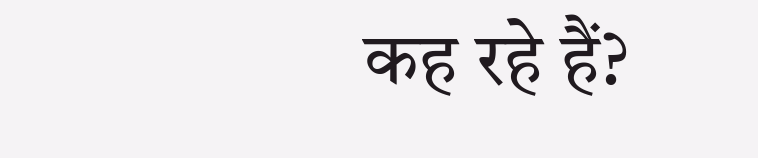कह रहे हैं?